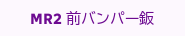MR2 前バンパー鈑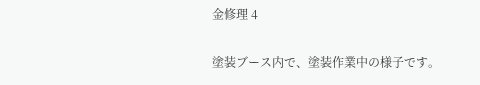金修理 4


塗装ブース内で、塗装作業中の様子です。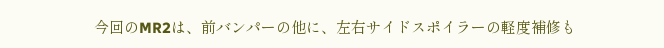今回のMR2は、前バンパーの他に、左右サイドスポイラーの軽度補修も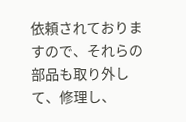依頼されておりますので、それらの部品も取り外して、修理し、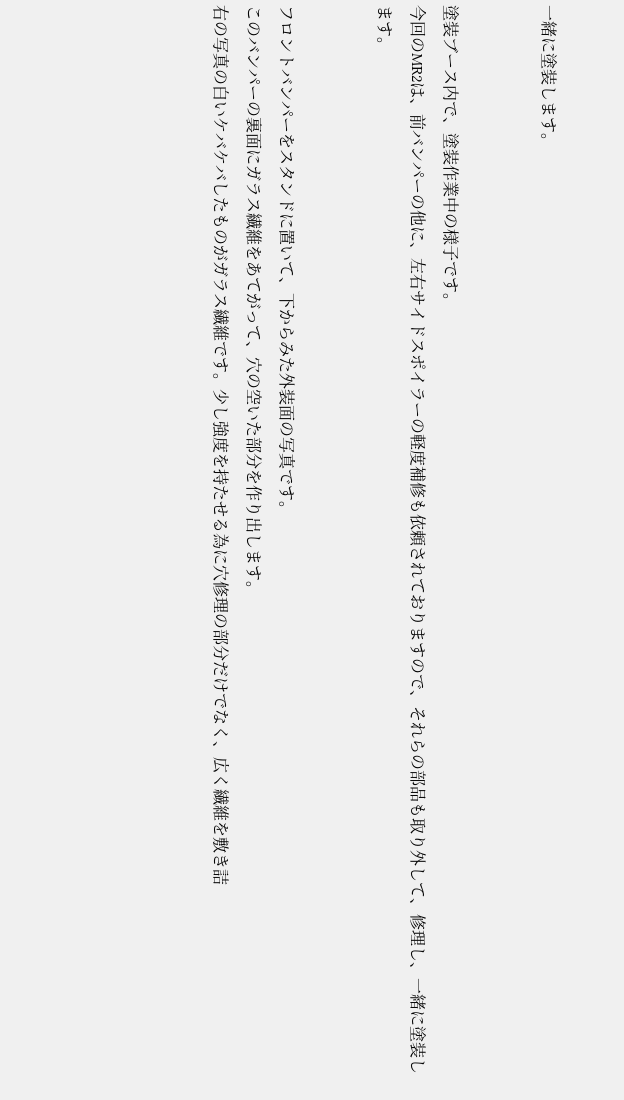一緒に塗装します。


塗装ブース内で、塗装作業中の様子です。
今回のMR2は、前バンパーの他に、左右サイドスポイラーの軽度補修も依頼されておりますので、それらの部品も取り外して、修理し、一緒に塗装します。


フロントバンパーをスタンドに置いて、下からみた外装面の写真です。
このバンパーの裏面にガラス繊維をあてがって、穴の空いた部分を作り出します。
右の写真の白いケバケバしたものがガラス繊維です。少し強度を持たせる為に穴修理の部分だけでなく、広く繊維を敷き詰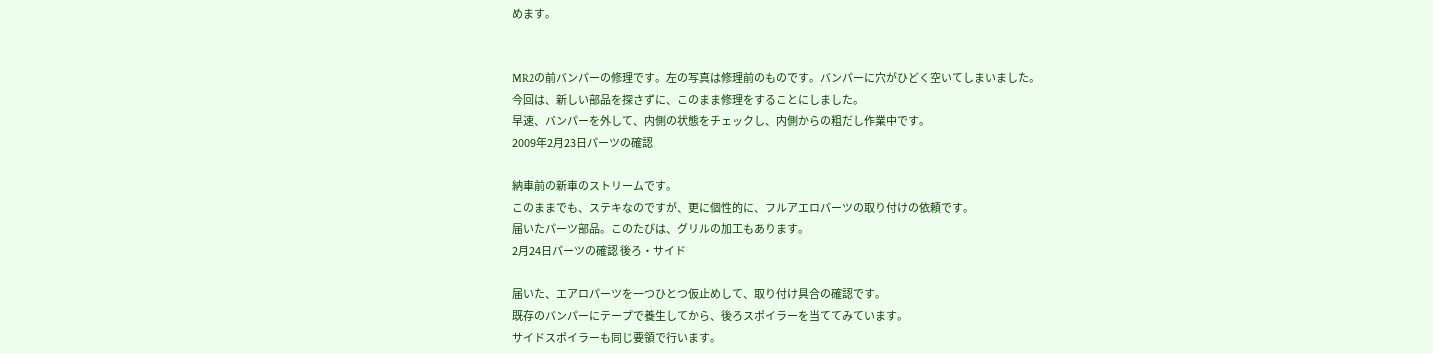めます。


MR2の前バンパーの修理です。左の写真は修理前のものです。バンパーに穴がひどく空いてしまいました。
今回は、新しい部品を探さずに、このまま修理をすることにしました。
早速、バンパーを外して、内側の状態をチェックし、内側からの粗だし作業中です。
2009年2月23日パーツの確認

納車前の新車のストリームです。
このままでも、ステキなのですが、更に個性的に、フルアエロパーツの取り付けの依頼です。
届いたパーツ部品。このたびは、グリルの加工もあります。
2月24日パーツの確認 後ろ・サイド

届いた、エアロパーツを一つひとつ仮止めして、取り付け具合の確認です。
既存のバンパーにテープで養生してから、後ろスポイラーを当ててみています。
サイドスポイラーも同じ要領で行います。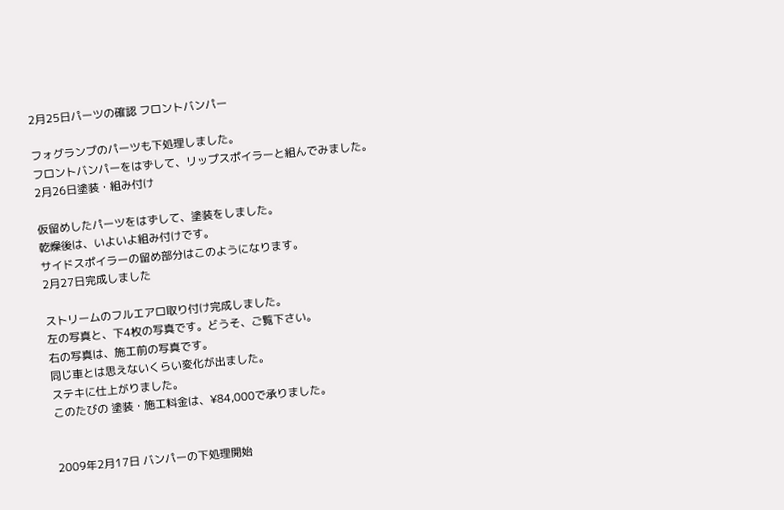2月25日パーツの確認 フロントバンパー

フォグランプのパーツも下処理しました。
フロントバンパーをはずして、リップスポイラーと組んでみました。
2月26日塗装・組み付け

仮留めしたパーツをはずして、塗装をしました。
乾燥後は、いよいよ組み付けです。
サイドスポイラーの留め部分はこのようになります。
2月27日完成しました

ストリームのフルエアロ取り付け完成しました。
左の写真と、下4枚の写真です。どうそ、ご覧下さい。
右の写真は、施工前の写真です。
同じ車とは思えないくらい変化が出ました。
ステキに仕上がりました。
このたびの 塗装・施工料金は、¥84,000で承りました。


2009年2月17日 バンパーの下処理開始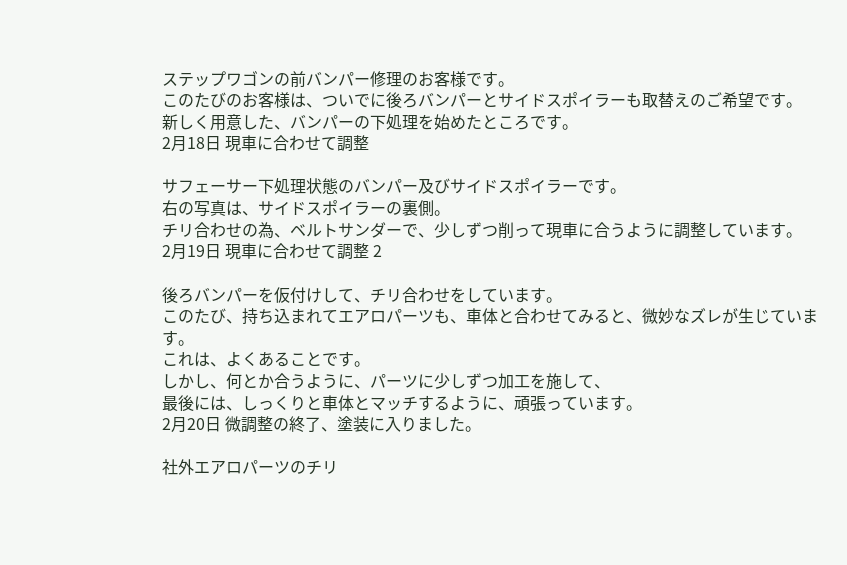ステップワゴンの前バンパー修理のお客様です。
このたびのお客様は、ついでに後ろバンパーとサイドスポイラーも取替えのご希望です。
新しく用意した、バンパーの下処理を始めたところです。
2月18日 現車に合わせて調整

サフェーサー下処理状態のバンパー及びサイドスポイラーです。
右の写真は、サイドスポイラーの裏側。
チリ合わせの為、ベルトサンダーで、少しずつ削って現車に合うように調整しています。
2月19日 現車に合わせて調整 2

後ろバンパーを仮付けして、チリ合わせをしています。
このたび、持ち込まれてエアロパーツも、車体と合わせてみると、微妙なズレが生じています。
これは、よくあることです。
しかし、何とか合うように、パーツに少しずつ加工を施して、
最後には、しっくりと車体とマッチするように、頑張っています。
2月20日 微調整の終了、塗装に入りました。

社外エアロパーツのチリ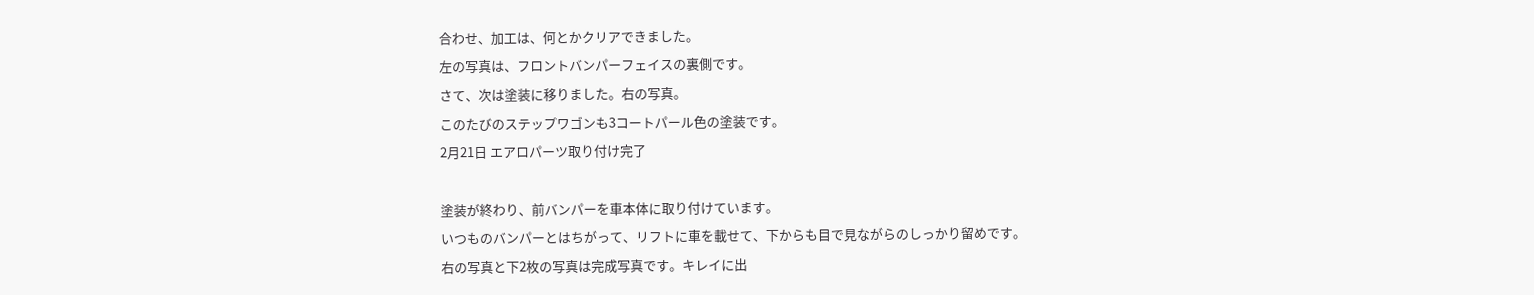合わせ、加工は、何とかクリアできました。
左の写真は、フロントバンパーフェイスの裏側です。
さて、次は塗装に移りました。右の写真。
このたびのステップワゴンも3コートパール色の塗装です。
2月21日 エアロパーツ取り付け完了

塗装が終わり、前バンパーを車本体に取り付けています。
いつものバンパーとはちがって、リフトに車を載せて、下からも目で見ながらのしっかり留めです。
右の写真と下2枚の写真は完成写真です。キレイに出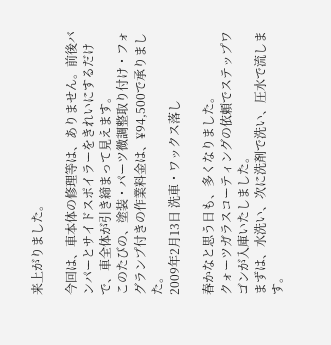来上がりました。

今回は、車本体の修理等は、ありません。前後バンパーとサイドスポイラーをきれいにするだけで、車全体が引き締まって見えます。
このたびの、塗装・パーツ微調整取り付け・フォグランプ付きの作業料金は、¥94,500で承りました。
2009年2月13日 洗車・ワックス落し

春かなと思う日も、多くなりました。
クォーツガラスコーティングの依頼でステップワゴンが入庫いたしました。
まずは、水洗い、次に洗剤で洗い、圧水で流します。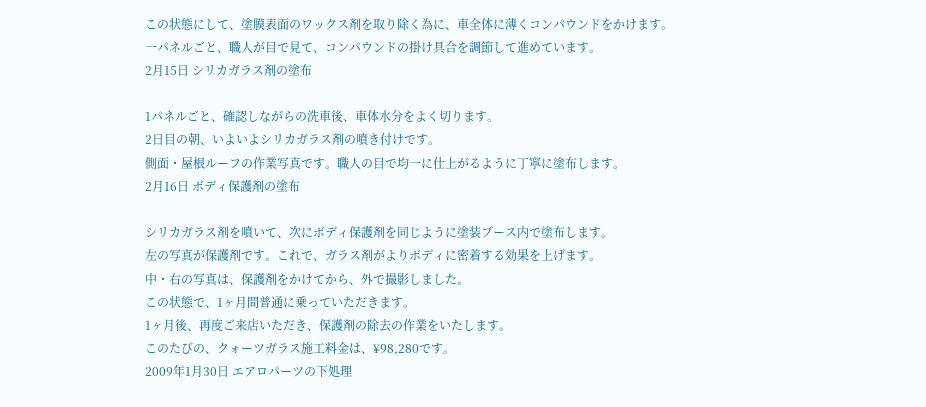この状態にして、塗膜表面のワックス剤を取り除く為に、車全体に薄くコンパウンドをかけます。
一パネルごと、職人が目で見て、コンパウンドの掛け具合を調節して進めています。
2月15日 シリカガラス剤の塗布

1パネルごと、確認しながらの洗車後、車体水分をよく切ります。
2日目の朝、いよいよシリカガラス剤の噴き付けです。
側面・屋根ルーフの作業写真です。職人の目で均一に仕上がるように丁寧に塗布します。
2月16日 ボディ保護剤の塗布

シリカガラス剤を噴いて、次にボディ保護剤を同じように塗装ブース内で塗布します。
左の写真が保護剤です。これで、ガラス剤がよりボディに密着する効果を上げます。
中・右の写真は、保護剤をかけてから、外で撮影しました。
この状態で、1ヶ月間普通に乗っていただきます。
1ヶ月後、再度ご来店いただき、保護剤の除去の作業をいたします。
このたびの、クォーツガラス施工料金は、¥98,280です。
2009年1月30日 エアロパーツの下処理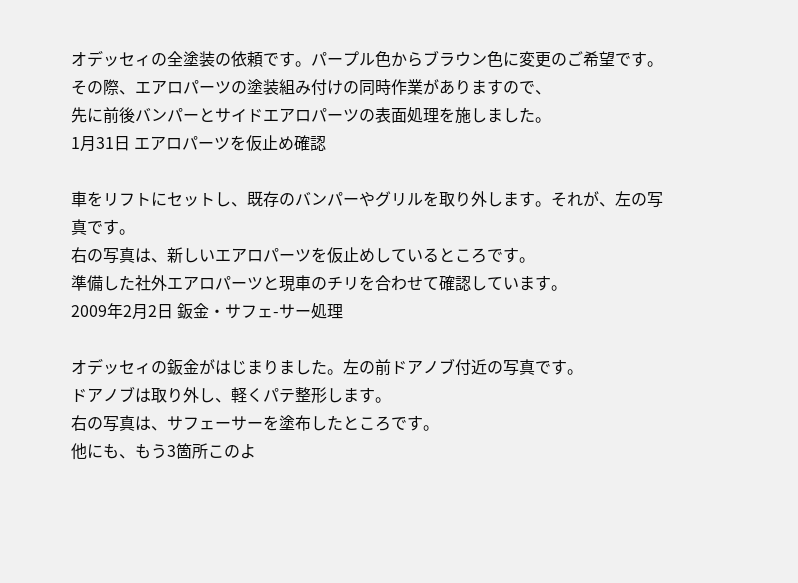オデッセィの全塗装の依頼です。パープル色からブラウン色に変更のご希望です。
その際、エアロパーツの塗装組み付けの同時作業がありますので、
先に前後バンパーとサイドエアロパーツの表面処理を施しました。
1月31日 エアロパーツを仮止め確認

車をリフトにセットし、既存のバンパーやグリルを取り外します。それが、左の写真です。
右の写真は、新しいエアロパーツを仮止めしているところです。
準備した社外エアロパーツと現車のチリを合わせて確認しています。
2009年2月2日 鈑金・サフェ-サー処理

オデッセィの鈑金がはじまりました。左の前ドアノブ付近の写真です。
ドアノブは取り外し、軽くパテ整形します。
右の写真は、サフェーサーを塗布したところです。
他にも、もう3箇所このよ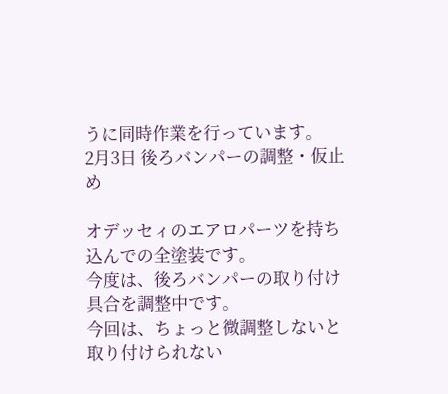うに同時作業を行っています。
2月3日 後ろバンパーの調整・仮止め

オデッセィのエアロパーツを持ち込んでの全塗装です。
今度は、後ろバンパーの取り付け具合を調整中です。
今回は、ちょっと微調整しないと取り付けられない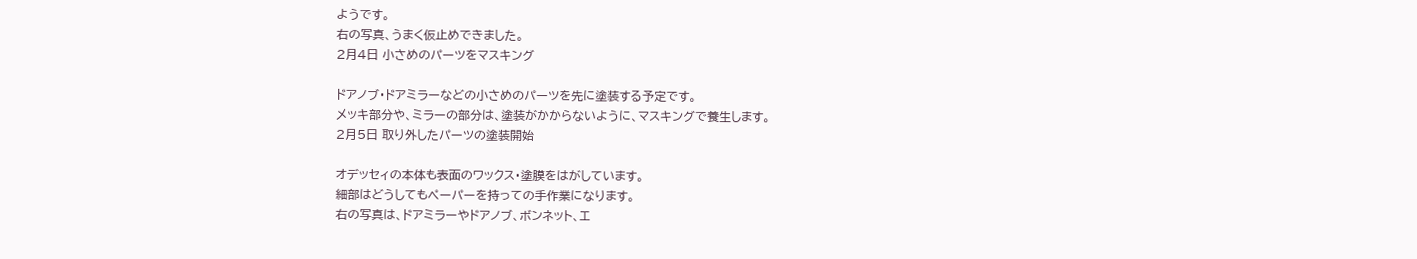ようです。
右の写真、うまく仮止めできました。
2月4日 小さめのパーツをマスキング

ドアノブ・ドアミラーなどの小さめのパーツを先に塗装する予定です。
メッキ部分や、ミラーの部分は、塗装がかからないように、マスキングで養生します。
2月5日 取り外したパーツの塗装開始

オデッセィの本体も表面のワックス・塗膜をはがしています。
細部はどうしてもペーパーを持っての手作業になります。
右の写真は、ドアミラーやドアノブ、ボンネット、エ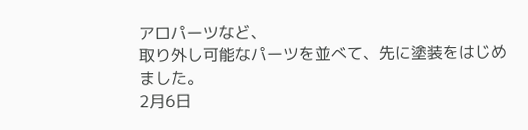アロパーツなど、
取り外し可能なパーツを並べて、先に塗装をはじめました。
2月6日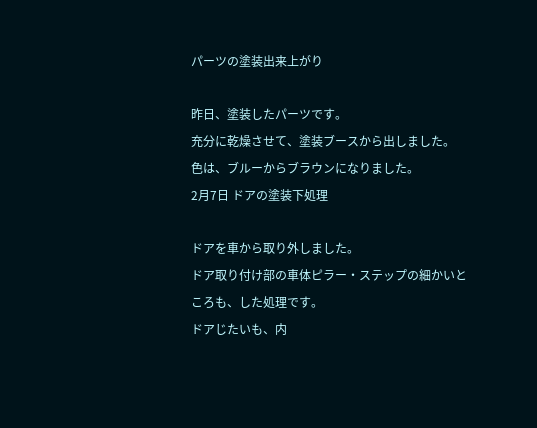パーツの塗装出来上がり

昨日、塗装したパーツです。
充分に乾燥させて、塗装ブースから出しました。
色は、ブルーからブラウンになりました。
2月7日 ドアの塗装下処理

ドアを車から取り外しました。
ドア取り付け部の車体ピラー・ステップの細かいところも、した処理です。
ドアじたいも、内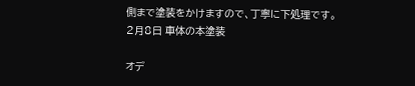側まで塗装をかけますので、丁寧に下処理です。
2月8日 車体の本塗装

オデ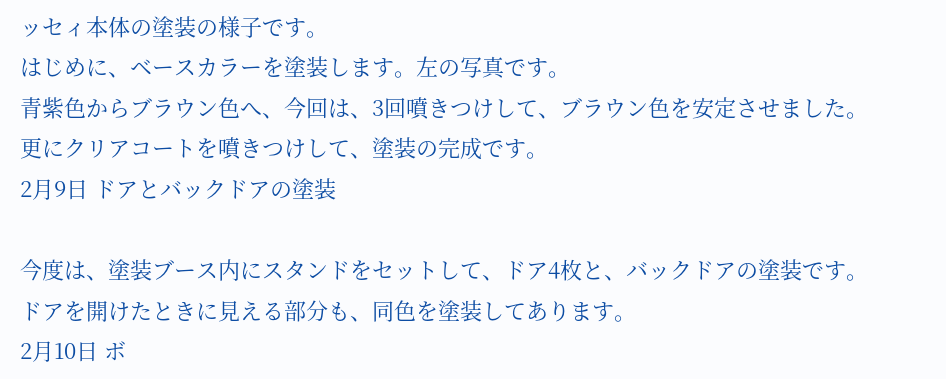ッセィ本体の塗装の様子です。
はじめに、ベースカラーを塗装します。左の写真です。
青紫色からブラウン色へ、今回は、3回噴きつけして、ブラウン色を安定させました。
更にクリアコートを噴きつけして、塗装の完成です。
2月9日 ドアとバックドアの塗装

今度は、塗装ブース内にスタンドをセットして、ドア4枚と、バックドアの塗装です。
ドアを開けたときに見える部分も、同色を塗装してあります。
2月10日 ボ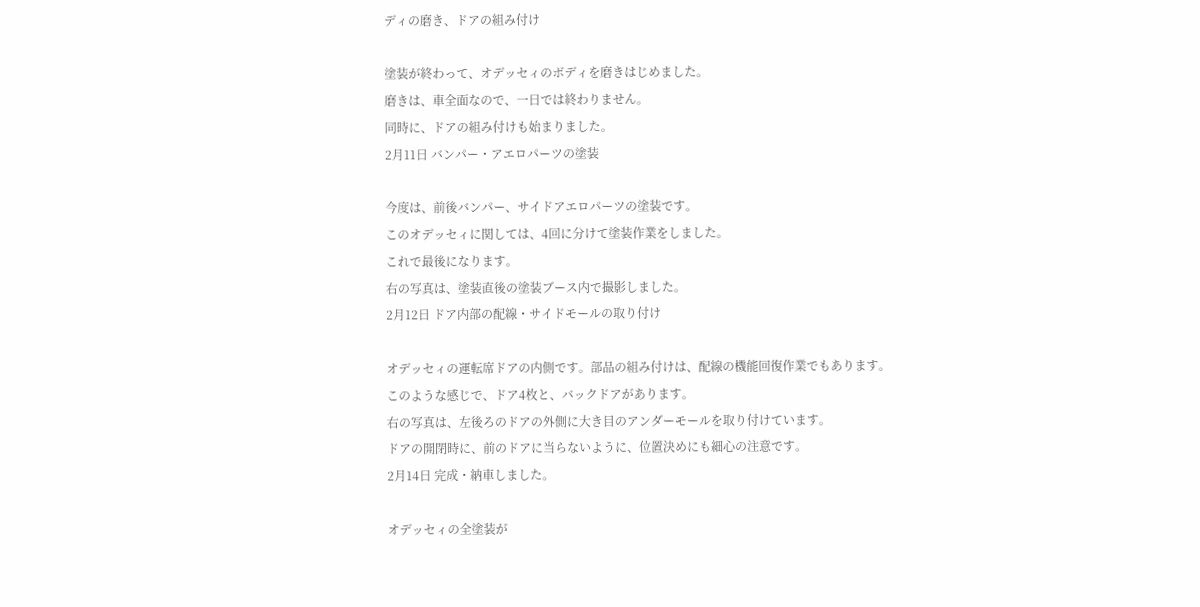ディの磨き、ドアの組み付け

塗装が終わって、オデッセィのボディを磨きはじめました。
磨きは、車全面なので、一日では終わりません。
同時に、ドアの組み付けも始まりました。
2月11日 バンパー・アエロパーツの塗装

今度は、前後バンパー、サイドアエロパーツの塗装です。
このオデッセィに関しては、4回に分けて塗装作業をしました。
これで最後になります。
右の写真は、塗装直後の塗装ブース内で撮影しました。
2月12日 ドア内部の配線・サイドモールの取り付け

オデッセィの運転席ドアの内側です。部品の組み付けは、配線の機能回復作業でもあります。
このような感じで、ドア4枚と、バックドアがあります。
右の写真は、左後ろのドアの外側に大き目のアンダーモールを取り付けています。
ドアの開閉時に、前のドアに当らないように、位置決めにも細心の注意です。
2月14日 完成・納車しました。

オデッセィの全塗装が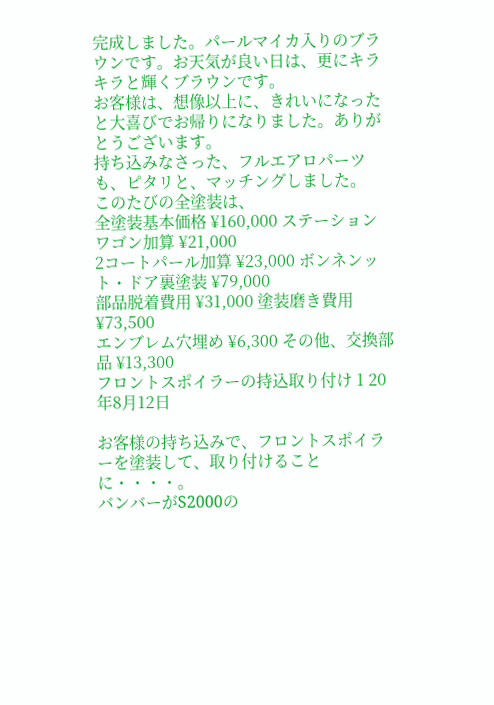完成しました。パールマイカ入りのブラウンです。お天気が良い日は、更にキラキラと輝くブラウンです。
お客様は、想像以上に、きれいになったと大喜びでお帰りになりました。ありがとうございます。
持ち込みなさった、フルエアロパーツも、ピタリと、マッチングしました。
このたびの全塗装は、
全塗装基本価格 ¥160,000 ステーションワゴン加算 ¥21,000
2コートパール加算 ¥23,000 ボンネンット・ドア裏塗装 ¥79,000
部品脱着費用 ¥31,000 塗装磨き費用 ¥73,500
エンブレム穴埋め ¥6,300 その他、交換部品 ¥13,300
フロントスポイラーの持込取り付け 1 20年8月12日

お客様の持ち込みで、フロントスポイラーを塗装して、取り付けることに・・・・。
バンバーがS2000の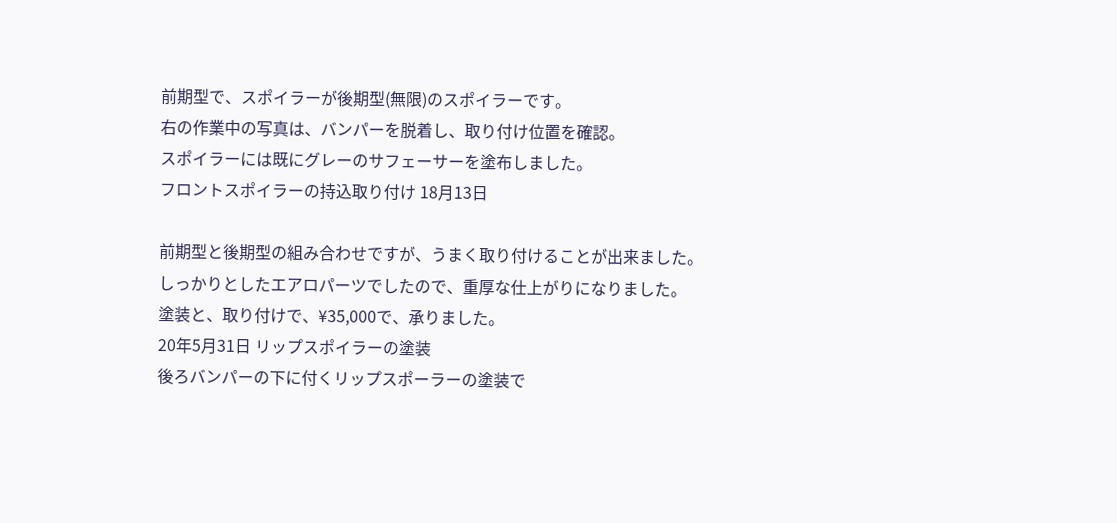前期型で、スポイラーが後期型(無限)のスポイラーです。
右の作業中の写真は、バンパーを脱着し、取り付け位置を確認。
スポイラーには既にグレーのサフェーサーを塗布しました。
フロントスポイラーの持込取り付け 18月13日

前期型と後期型の組み合わせですが、うまく取り付けることが出来ました。
しっかりとしたエアロパーツでしたので、重厚な仕上がりになりました。
塗装と、取り付けで、¥35,000で、承りました。
20年5月31日 リップスポイラーの塗装
後ろバンパーの下に付くリップスポーラーの塗装で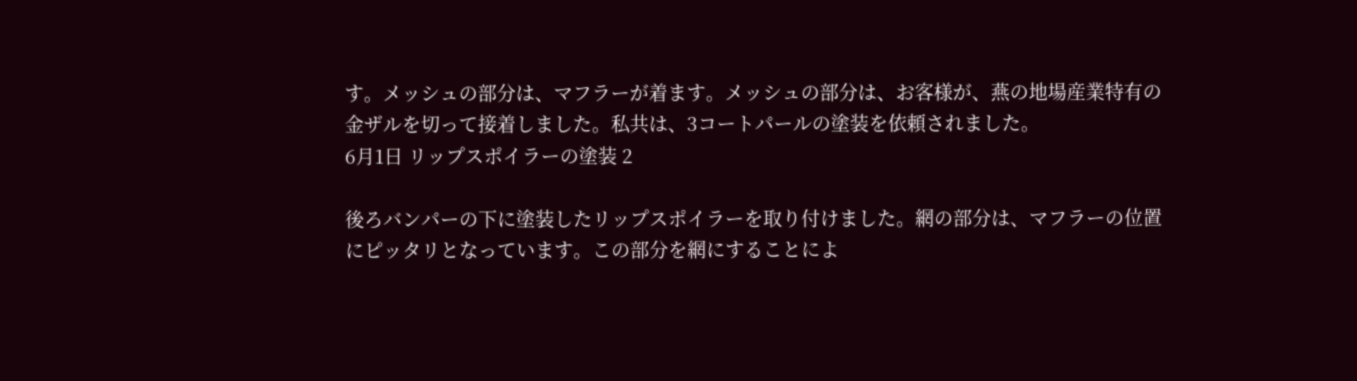す。メッシュの部分は、マフラーが着ます。メッシュの部分は、お客様が、燕の地場産業特有の金ザルを切って接着しました。私共は、3コートパールの塗装を依頼されました。
6月1日 リップスポイラーの塗装 2

後ろバンパーの下に塗装したリップスポイラーを取り付けました。網の部分は、マフラーの位置にピッタリとなっています。この部分を網にすることによ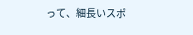って、細長いスポ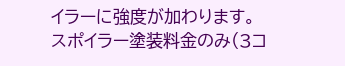イラーに強度が加わります。
スポイラー塗装料金のみ(3コ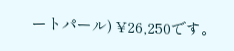ートパール) ¥26,250です。